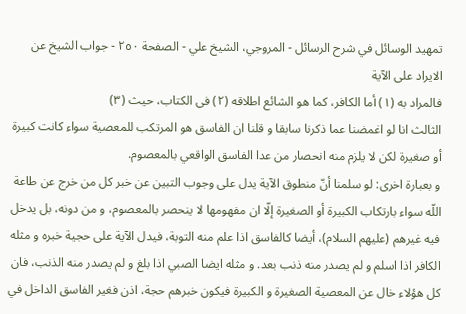تمهيد الوسائل في شرح الرسائل - المروجي، الشيخ علي - الصفحة ٢٥٠ - جواب الشيخ عن الايراد على الآية
فالمراد به (١) أما الكافر، كما هو الشائع اطلاقه (٢) فى الكتاب، حيث (٣)
الثالث انا لو اغمضنا عما ذكرنا سابقا و قلنا ان الفاسق هو المرتكب للمعصية سواء كانت كبيرة أو صغيرة لكن لا يلزم منه انحصار من عدا الفاسق الواقعي بالمعصوم.
و بعبارة اخرى: لو سلمنا أنّ منطوق الآية يدل على وجوب التبين عن خبر كل من خرج عن طاعة اللّه سواء بارتكاب الكبيرة أو الصغيرة إلّا ان مفهومها لا ينحصر بالمعصوم، و من دونه، بل يدخل فيه غيرهم (عليهم السلام)، أيضا كالفاسق اذا علم منه التوبة، فيدل الآية على حجية خبره و مثله الكافر اذا اسلم و لم يصدر منه ذنب بعد. و مثله ايضا الصبي اذا بلغ و لم يصدر منه الذنب، فان كل هؤلاء خال عن المعصية الصغيرة و الكبيرة فيكون خبرهم حجة، اذن فغير الفاسق الداخل في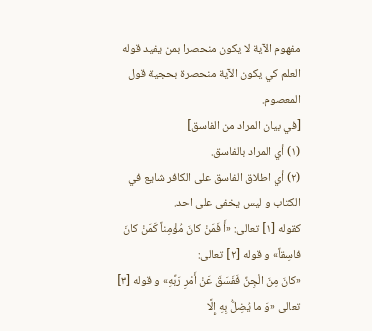مفهوم الآية لا يكون منحصرا بمن يفيد قوله العلم كي يكون الآية منحصرة بحجية قول المعصوم.
[في بيان المراد من الفاسق]
(١) أي المراد بالفاسق.
(٢) أي اطلاق الفاسق على الكافر شايع في الكتاب و ليس يخفى على احد.
كقوله [١] تعالى: «أَ فَمَنْ كانَ مُؤْمِناً كَمَنْ كانَ فاسِقاً» و قوله [٢] تعالى:
«كانَ مِنَ الْجِنِّ فَفَسَقَ عَنْ أَمْرِ رَبِّهِ» و قوله [٣] تعالى «وَ ما يُضِلُّ بِهِ إِلَّا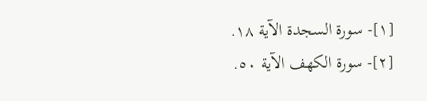[١]- سورة السجدة الآية ١٨.
[٢]- سورة الكهف الآية ٥٠.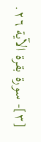[٣]- سورة بقرة الآية ٢٦.